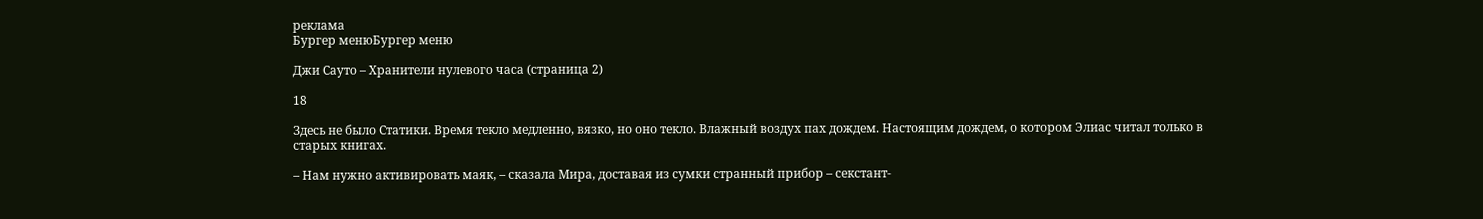реклама
Бургер менюБургер меню

Джи Сауто – Хранители нулевого часа (страница 2)

18

Здесь не было Статики. Время текло медленно, вязко, но оно текло. Влажный воздух пах дождем. Настоящим дождем, о котором Элиас читал только в старых книгах.

– Нам нужно активировать маяк, – сказала Мира, доставая из сумки странный прибор – секстант-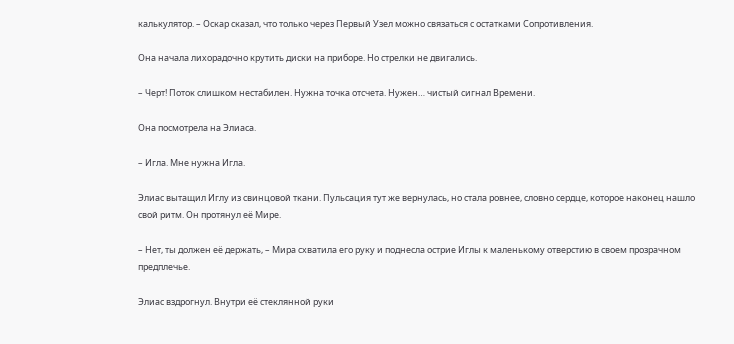калькулятор. – Оскар сказал, что только через Первый Узел можно связаться с остатками Сопротивления.

Она начала лихорадочно крутить диски на приборе. Но стрелки не двигались.

– Черт! Поток слишком нестабилен. Нужна точка отсчета. Нужен… чистый сигнал Времени.

Она посмотрела на Элиаса.

– Игла. Мне нужна Игла.

Элиас вытащил Иглу из свинцовой ткани. Пульсация тут же вернулась, но стала ровнее, словно сердце, которое наконец нашло свой ритм. Он протянул её Мире.

– Нет, ты должен её держать, – Мира схватила его руку и поднесла острие Иглы к маленькому отверстию в своем прозрачном предплечье.

Элиас вздрогнул. Внутри её стеклянной руки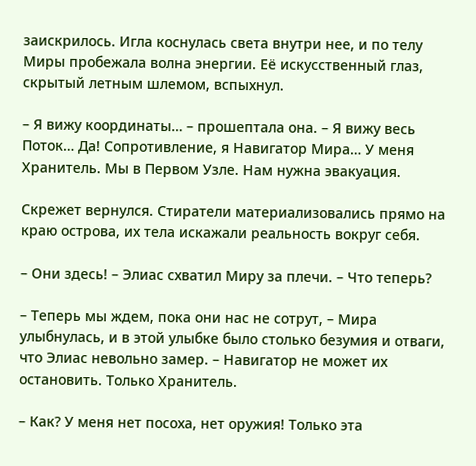заискрилось. Игла коснулась света внутри нее, и по телу Миры пробежала волна энергии. Её искусственный глаз, скрытый летным шлемом, вспыхнул.

– Я вижу координаты… – прошептала она. – Я вижу весь Поток… Да! Сопротивление, я Навигатор Мира… У меня Хранитель. Мы в Первом Узле. Нам нужна эвакуация.

Скрежет вернулся. Стиратели материализовались прямо на краю острова, их тела искажали реальность вокруг себя.

– Они здесь! – Элиас схватил Миру за плечи. – Что теперь?

– Теперь мы ждем, пока они нас не сотрут, – Мира улыбнулась, и в этой улыбке было столько безумия и отваги, что Элиас невольно замер. – Навигатор не может их остановить. Только Хранитель.

– Как? У меня нет посоха, нет оружия! Только эта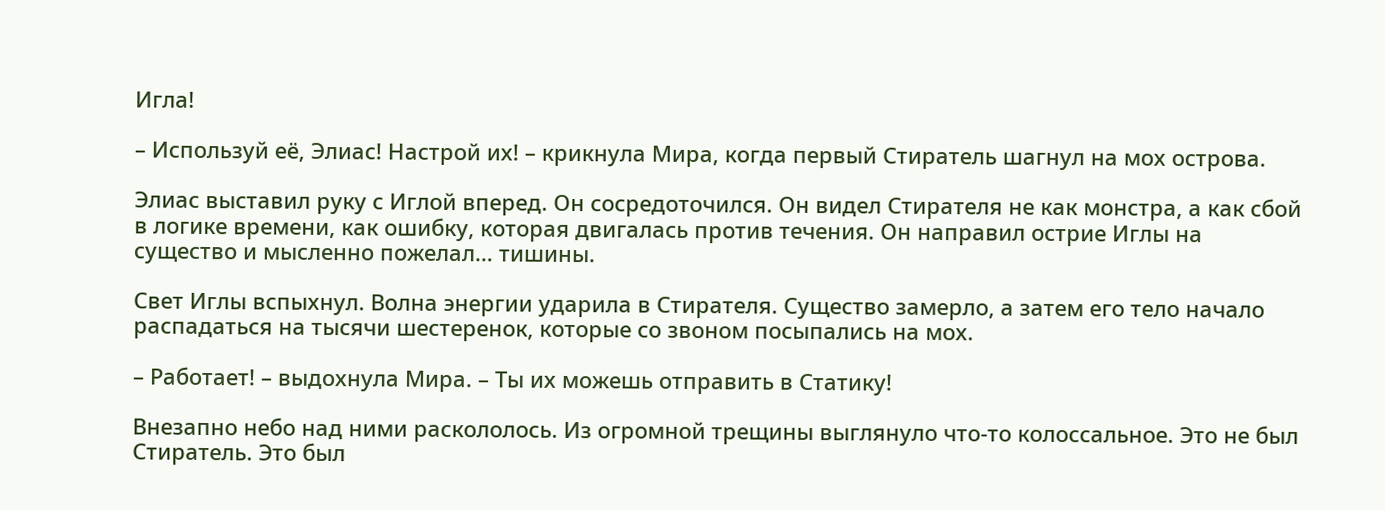Игла!

– Используй её, Элиас! Настрой их! – крикнула Мира, когда первый Стиратель шагнул на мох острова.

Элиас выставил руку с Иглой вперед. Он сосредоточился. Он видел Стирателя не как монстра, а как сбой в логике времени, как ошибку, которая двигалась против течения. Он направил острие Иглы на существо и мысленно пожелал… тишины.

Свет Иглы вспыхнул. Волна энергии ударила в Стирателя. Существо замерло, а затем его тело начало распадаться на тысячи шестеренок, которые со звоном посыпались на мох.

– Работает! – выдохнула Мира. – Ты их можешь отправить в Статику!

Внезапно небо над ними раскололось. Из огромной трещины выглянуло что-то колоссальное. Это не был Стиратель. Это был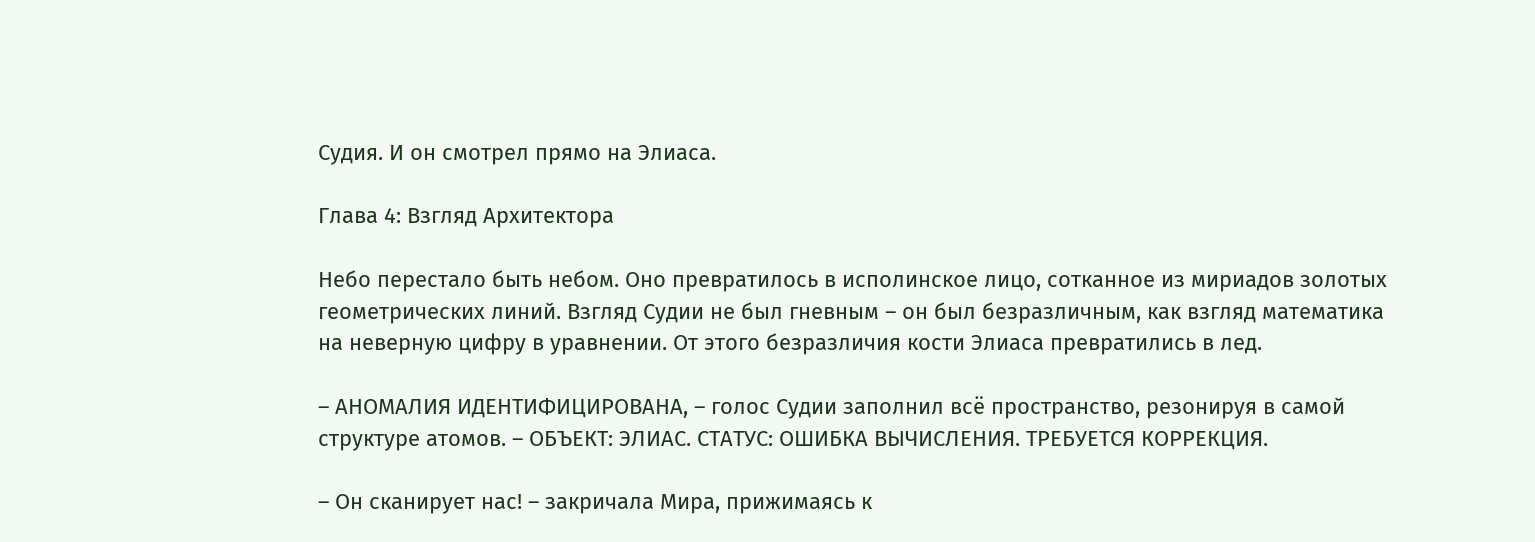Судия. И он смотрел прямо на Элиаса.

Глава 4: Взгляд Архитектора

Небо перестало быть небом. Оно превратилось в исполинское лицо, сотканное из мириадов золотых геометрических линий. Взгляд Судии не был гневным – он был безразличным, как взгляд математика на неверную цифру в уравнении. От этого безразличия кости Элиаса превратились в лед.

– АНОМАЛИЯ ИДЕНТИФИЦИРОВАНА, – голос Судии заполнил всё пространство, резонируя в самой структуре атомов. – ОБЪЕКТ: ЭЛИАС. СТАТУС: ОШИБКА ВЫЧИСЛЕНИЯ. ТРЕБУЕТСЯ КОРРЕКЦИЯ.

– Он сканирует нас! – закричала Мира, прижимаясь к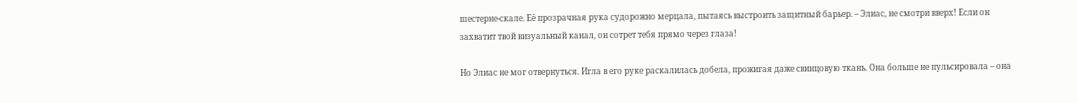шестерне-скале. Её прозрачная рука судорожно мерцала, пытаясь выстроить защитный барьер. – Элиас, не смотри вверх! Если он захватит твой визуальный канал, он сотрет тебя прямо через глаза!

Но Элиас не мог отвернуться. Игла в его руке раскалилась добела, прожигая даже свинцовую ткань. Она больше не пульсировала – она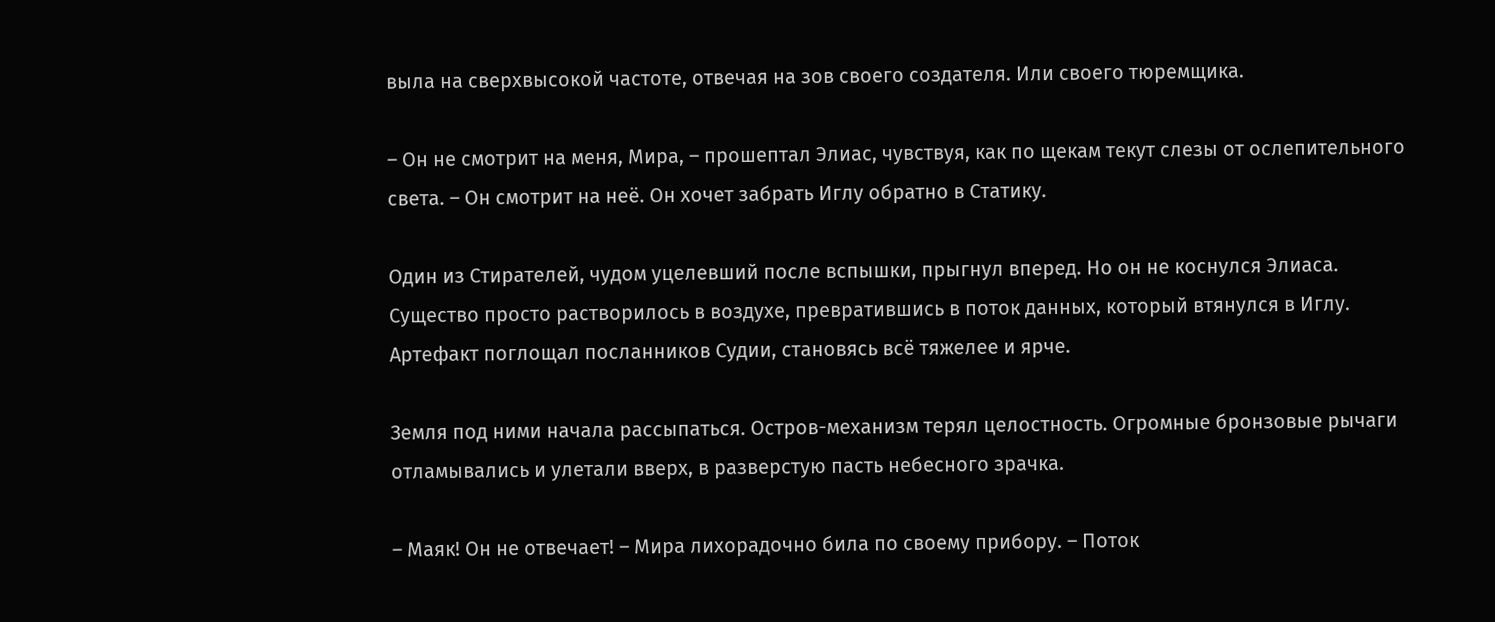выла на сверхвысокой частоте, отвечая на зов своего создателя. Или своего тюремщика.

– Он не смотрит на меня, Мира, – прошептал Элиас, чувствуя, как по щекам текут слезы от ослепительного света. – Он смотрит на неё. Он хочет забрать Иглу обратно в Статику.

Один из Стирателей, чудом уцелевший после вспышки, прыгнул вперед. Но он не коснулся Элиаса. Существо просто растворилось в воздухе, превратившись в поток данных, который втянулся в Иглу. Артефакт поглощал посланников Судии, становясь всё тяжелее и ярче.

Земля под ними начала рассыпаться. Остров-механизм терял целостность. Огромные бронзовые рычаги отламывались и улетали вверх, в разверстую пасть небесного зрачка.

– Маяк! Он не отвечает! – Мира лихорадочно била по своему прибору. – Поток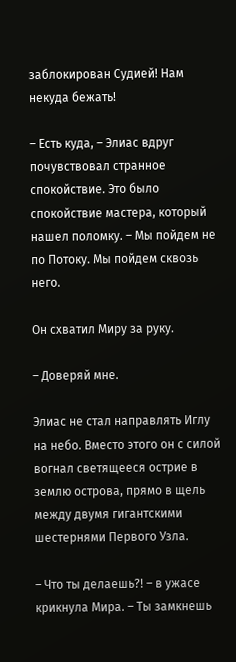заблокирован Судией! Нам некуда бежать!

– Есть куда, – Элиас вдруг почувствовал странное спокойствие. Это было спокойствие мастера, который нашел поломку. – Мы пойдем не по Потоку. Мы пойдем сквозь него.

Он схватил Миру за руку.

– Доверяй мне.

Элиас не стал направлять Иглу на небо. Вместо этого он с силой вогнал светящееся острие в землю острова, прямо в щель между двумя гигантскими шестернями Первого Узла.

– Что ты делаешь?! – в ужасе крикнула Мира. – Ты замкнешь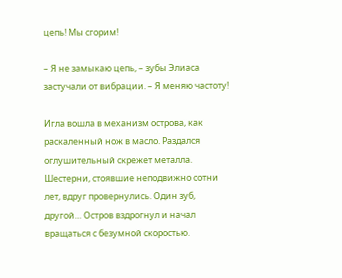цепь! Мы сгорим!

– Я не замыкаю цепь, – зубы Элиаса застучали от вибрации. – Я меняю частоту!

Игла вошла в механизм острова, как раскаленный нож в масло. Раздался оглушительный скрежет металла. Шестерни, стоявшие неподвижно сотни лет, вдруг провернулись. Один зуб, другой… Остров вздрогнул и начал вращаться с безумной скоростью.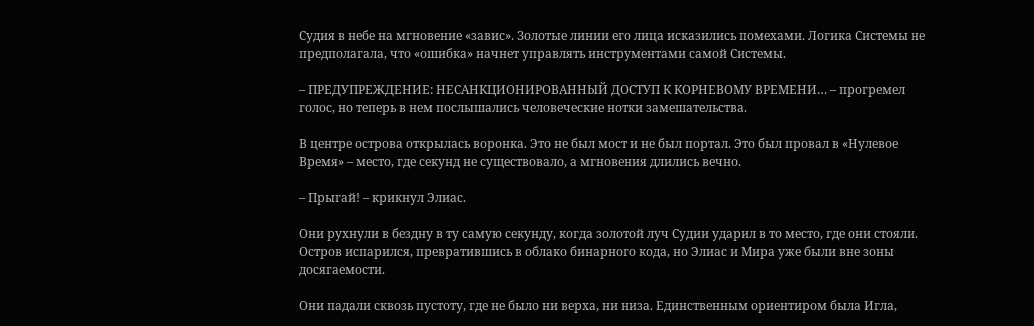Судия в небе на мгновение «завис». Золотые линии его лица исказились помехами. Логика Системы не предполагала, что «ошибка» начнет управлять инструментами самой Системы.

– ПРЕДУПРЕЖДЕНИЕ: НЕСАНКЦИОНИРОВАННЫЙ ДОСТУП К КОРНЕВОМУ ВРЕМЕНИ… – прогремел голос, но теперь в нем послышались человеческие нотки замешательства.

В центре острова открылась воронка. Это не был мост и не был портал. Это был провал в «Нулевое Время» – место, где секунд не существовало, а мгновения длились вечно.

– Прыгай! – крикнул Элиас.

Они рухнули в бездну в ту самую секунду, когда золотой луч Судии ударил в то место, где они стояли. Остров испарился, превратившись в облако бинарного кода, но Элиас и Мира уже были вне зоны досягаемости.

Они падали сквозь пустоту, где не было ни верха, ни низа. Единственным ориентиром была Игла,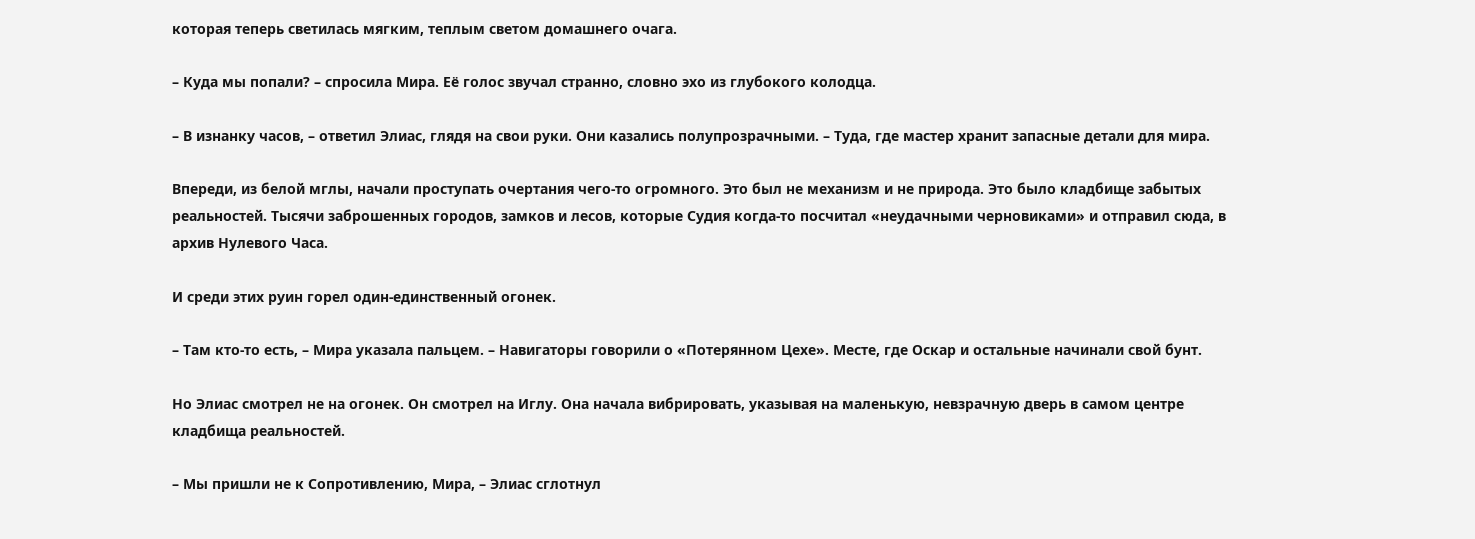которая теперь светилась мягким, теплым светом домашнего очага.

– Куда мы попали? – спросила Мира. Её голос звучал странно, словно эхо из глубокого колодца.

– В изнанку часов, – ответил Элиас, глядя на свои руки. Они казались полупрозрачными. – Туда, где мастер хранит запасные детали для мира.

Впереди, из белой мглы, начали проступать очертания чего-то огромного. Это был не механизм и не природа. Это было кладбище забытых реальностей. Тысячи заброшенных городов, замков и лесов, которые Судия когда-то посчитал «неудачными черновиками» и отправил сюда, в архив Нулевого Часа.

И среди этих руин горел один-единственный огонек.

– Там кто-то есть, – Мира указала пальцем. – Навигаторы говорили о «Потерянном Цехе». Месте, где Оскар и остальные начинали свой бунт.

Но Элиас смотрел не на огонек. Он смотрел на Иглу. Она начала вибрировать, указывая на маленькую, невзрачную дверь в самом центре кладбища реальностей.

– Мы пришли не к Сопротивлению, Мира, – Элиас сглотнул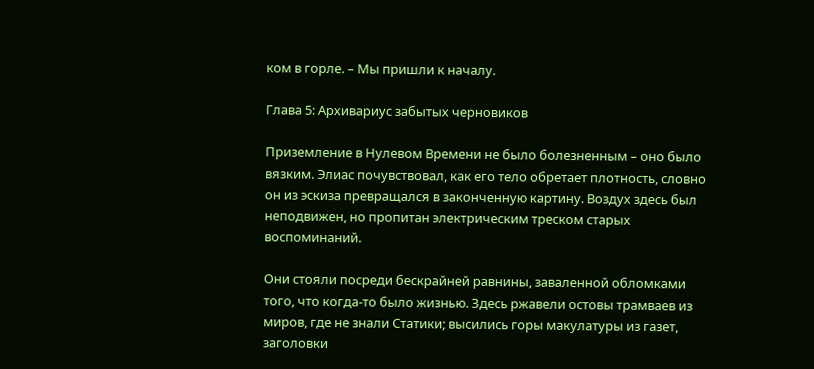ком в горле. – Мы пришли к началу.

Глава 5: Архивариус забытых черновиков

Приземление в Нулевом Времени не было болезненным – оно было вязким. Элиас почувствовал, как его тело обретает плотность, словно он из эскиза превращался в законченную картину. Воздух здесь был неподвижен, но пропитан электрическим треском старых воспоминаний.

Они стояли посреди бескрайней равнины, заваленной обломками того, что когда-то было жизнью. Здесь ржавели остовы трамваев из миров, где не знали Статики; высились горы макулатуры из газет, заголовки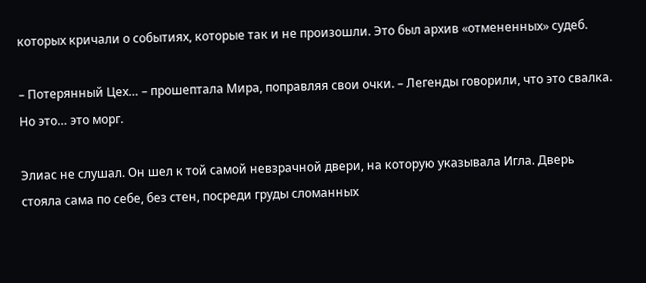которых кричали о событиях, которые так и не произошли. Это был архив «отмененных» судеб.

– Потерянный Цех… – прошептала Мира, поправляя свои очки. – Легенды говорили, что это свалка. Но это… это морг.

Элиас не слушал. Он шел к той самой невзрачной двери, на которую указывала Игла. Дверь стояла сама по себе, без стен, посреди груды сломанных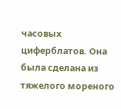часовых циферблатов. Она была сделана из тяжелого мореного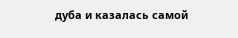дуба и казалась самой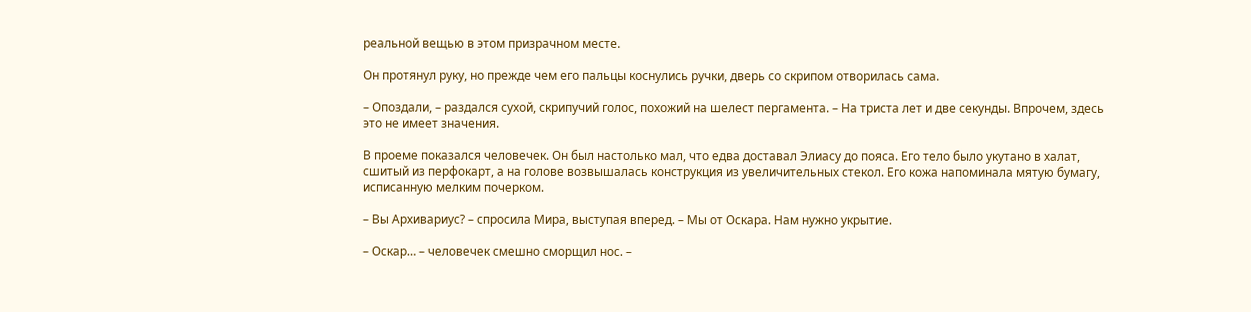реальной вещью в этом призрачном месте.

Он протянул руку, но прежде чем его пальцы коснулись ручки, дверь со скрипом отворилась сама.

– Опоздали, – раздался сухой, скрипучий голос, похожий на шелест пергамента. – На триста лет и две секунды. Впрочем, здесь это не имеет значения.

В проеме показался человечек. Он был настолько мал, что едва доставал Элиасу до пояса. Его тело было укутано в халат, сшитый из перфокарт, а на голове возвышалась конструкция из увеличительных стекол. Его кожа напоминала мятую бумагу, исписанную мелким почерком.

– Вы Архивариус? – спросила Мира, выступая вперед. – Мы от Оскара. Нам нужно укрытие.

– Оскар… – человечек смешно сморщил нос. –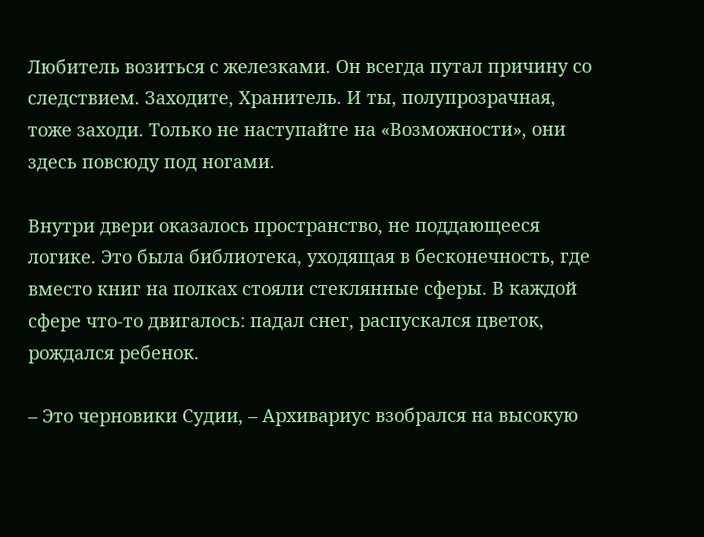Любитель возиться с железками. Он всегда путал причину со следствием. Заходите, Хранитель. И ты, полупрозрачная, тоже заходи. Только не наступайте на «Возможности», они здесь повсюду под ногами.

Внутри двери оказалось пространство, не поддающееся логике. Это была библиотека, уходящая в бесконечность, где вместо книг на полках стояли стеклянные сферы. В каждой сфере что-то двигалось: падал снег, распускался цветок, рождался ребенок.

– Это черновики Судии, – Архивариус взобрался на высокую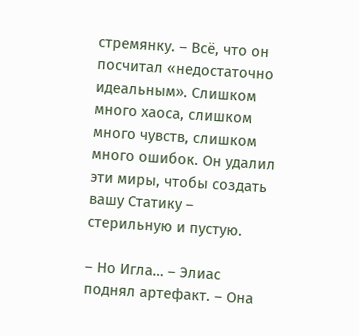стремянку. – Всё, что он посчитал «недостаточно идеальным». Слишком много хаоса, слишком много чувств, слишком много ошибок. Он удалил эти миры, чтобы создать вашу Статику – стерильную и пустую.

– Но Игла… – Элиас поднял артефакт. – Она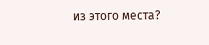из этого места?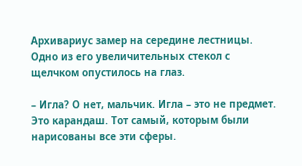Архивариус замер на середине лестницы. Одно из его увеличительных стекол с щелчком опустилось на глаз.

– Игла? О нет, мальчик. Игла – это не предмет. Это карандаш. Тот самый, которым были нарисованы все эти сферы.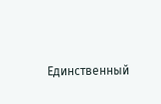Единственный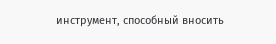инструмент, способный вносить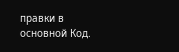правки в основной Код.